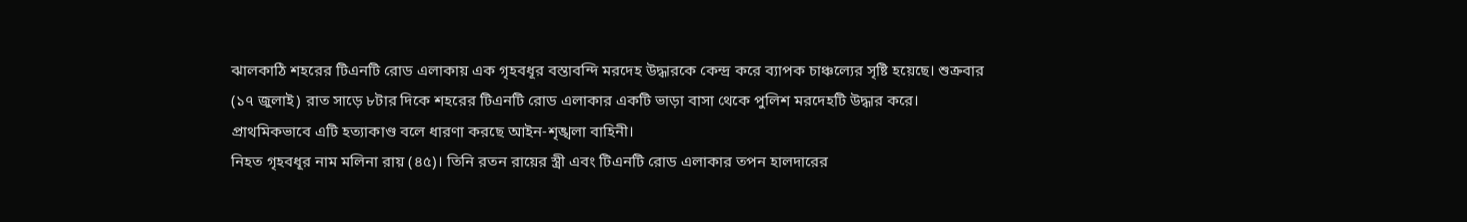ঝালকাঠি শহরের টিএনটি রোড এলাকায় এক গৃহবধূর বস্তাবন্দি মরদেহ উদ্ধারকে কেন্দ্র করে ব্যাপক চাঞ্চল্যের সৃষ্টি হয়েছে। শুক্রবার (১৭ জুলাই) রাত সাড়ে ৮টার দিকে শহরের টিএনটি রোড এলাকার একটি ভাড়া বাসা থেকে পুলিশ মরদেহটি উদ্ধার করে। প্রাথমিকভাবে এটি হত্যাকাণ্ড বলে ধারণা করছে আইন-শৃঙ্খলা বাহিনী।
নিহত গৃহবধূর নাম মলিনা রায় (৪৫)। তিনি রতন রায়ের স্ত্রী এবং টিএনটি রোড এলাকার তপন হালদারের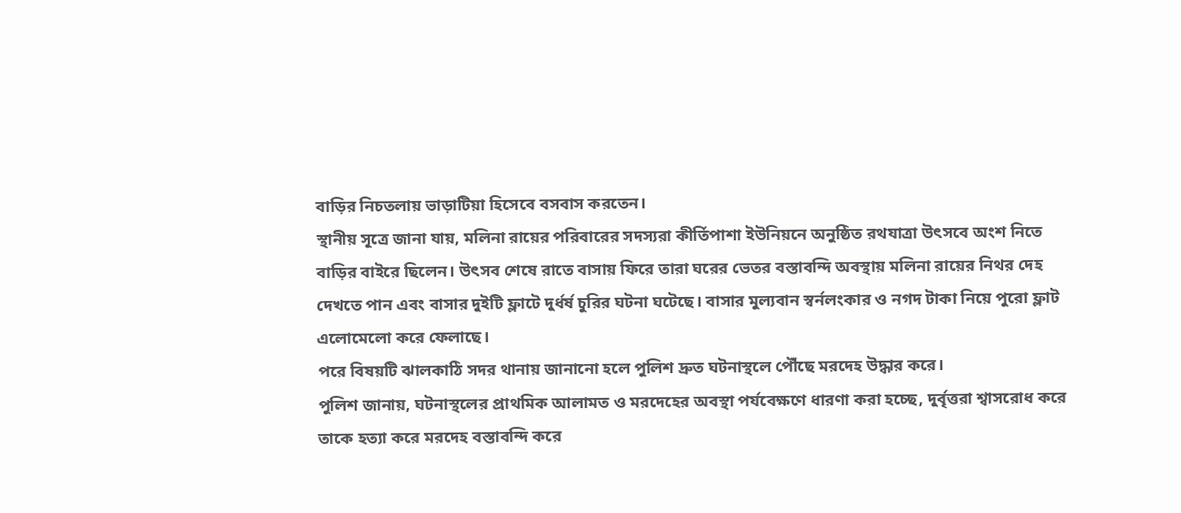বাড়ির নিচতলায় ভাড়াটিয়া হিসেবে বসবাস করতেন।
স্থানীয় সূত্রে জানা যায়, মলিনা রায়ের পরিবারের সদস্যরা কীর্তিপাশা ইউনিয়নে অনুষ্ঠিত রথযাত্রা উৎসবে অংশ নিতে বাড়ির বাইরে ছিলেন। উৎসব শেষে রাতে বাসায় ফিরে তারা ঘরের ভেতর বস্তাবন্দি অবস্থায় মলিনা রায়ের নিথর দেহ দেখতে পান এবং বাসার দুইটি ফ্লাটে দুর্ধর্ষ চুরির ঘটনা ঘটেছে। বাসার মুল্যবান স্বর্নলংকার ও নগদ টাকা নিয়ে পুরো ফ্লাট এলোমেলো করে ফেলাছে।
পরে বিষয়টি ঝালকাঠি সদর থানায় জানানো হলে পুলিশ দ্রুত ঘটনাস্থলে পৌঁছে মরদেহ উদ্ধার করে।
পুলিশ জানায়, ঘটনাস্থলের প্রাথমিক আলামত ও মরদেহের অবস্থা পর্যবেক্ষণে ধারণা করা হচ্ছে, দুর্বৃত্তরা শ্বাসরোধ করে তাকে হত্যা করে মরদেহ বস্তাবন্দি করে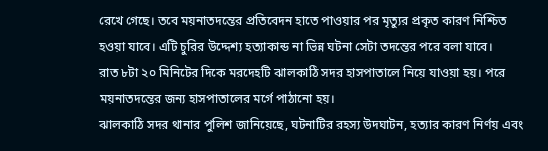রেখে গেছে। তবে ময়নাতদন্তের প্রতিবেদন হাতে পাওয়ার পর মৃত্যুর প্রকৃত কারণ নিশ্চিত হওয়া যাবে। এটি চুরির উদ্দেশ্য হত্যাকান্ড না ভিন্ন ঘটনা সেটা তদন্তের পরে বলা যাবে।
রাত ৮টা ২০ মিনিটের দিকে মরদেহটি ঝালকাঠি সদর হাসপাতালে নিয়ে যাওয়া হয়। পরে ময়নাতদন্তের জন্য হাসপাতালের মর্গে পাঠানো হয়।
ঝালকাঠি সদর থানার পুলিশ জানিয়েছে, ঘটনাটির রহস্য উদঘাটন, হত্যার কারণ নির্ণয় এবং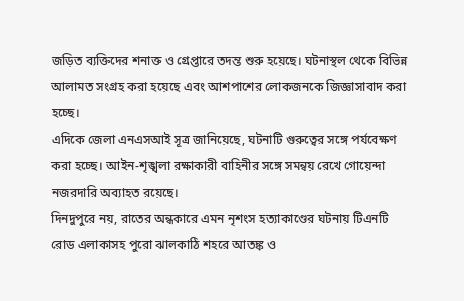জড়িত ব্যক্তিদের শনাক্ত ও গ্রেপ্তারে তদন্ত শুরু হয়েছে। ঘটনাস্থল থেকে বিভিন্ন আলামত সংগ্রহ করা হয়েছে এবং আশপাশের লোকজনকে জিজ্ঞাসাবাদ করা হচ্ছে।
এদিকে জেলা এনএসআই সূত্র জানিয়েছে, ঘটনাটি গুরুত্বের সঙ্গে পর্যবেক্ষণ করা হচ্ছে। আইন-শৃঙ্খলা রক্ষাকারী বাহিনীর সঙ্গে সমন্বয় রেখে গোয়েন্দা নজরদারি অব্যাহত রয়েছে।
দিনদুপুরে নয়, রাতের অন্ধকারে এমন নৃশংস হত্যাকাণ্ডের ঘটনায় টিএনটি রোড এলাকাসহ পুরো ঝালকাঠি শহরে আতঙ্ক ও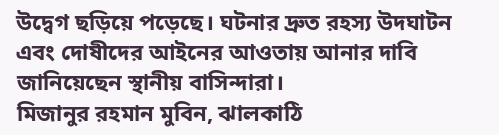উদ্বেগ ছড়িয়ে পড়েছে। ঘটনার দ্রুত রহস্য উদঘাটন এবং দোষীদের আইনের আওতায় আনার দাবি জানিয়েছেন স্থানীয় বাসিন্দারা।
মিজানুর রহমান মুবিন, ঝালকাঠি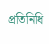প্রতিনিধি